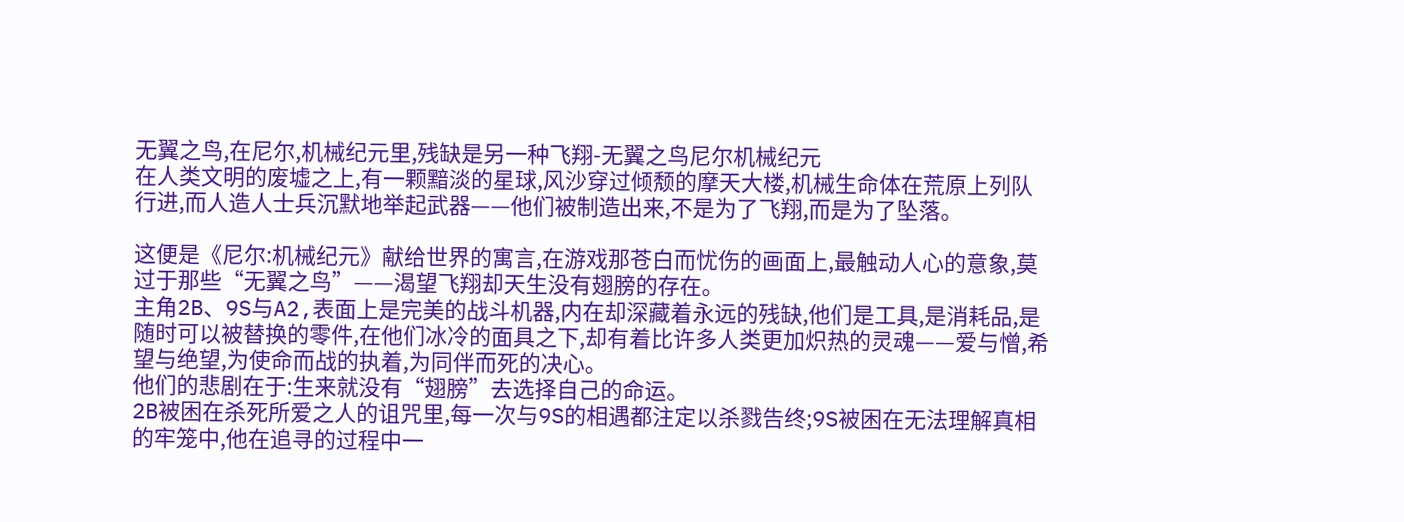无翼之鸟,在尼尔,机械纪元里,残缺是另一种飞翔-无翼之鸟尼尔机械纪元
在人类文明的废墟之上,有一颗黯淡的星球,风沙穿过倾颓的摩天大楼,机械生命体在荒原上列队行进,而人造人士兵沉默地举起武器——他们被制造出来,不是为了飞翔,而是为了坠落。

这便是《尼尔:机械纪元》献给世界的寓言,在游戏那苍白而忧伤的画面上,最触动人心的意象,莫过于那些“无翼之鸟”——渴望飞翔却天生没有翅膀的存在。
主角2B、9S与A2,表面上是完美的战斗机器,内在却深藏着永远的残缺,他们是工具,是消耗品,是随时可以被替换的零件,在他们冰冷的面具之下,却有着比许多人类更加炽热的灵魂——爱与憎,希望与绝望,为使命而战的执着,为同伴而死的决心。
他们的悲剧在于:生来就没有“翅膀”去选择自己的命运。
2B被困在杀死所爱之人的诅咒里,每一次与9S的相遇都注定以杀戮告终;9S被困在无法理解真相的牢笼中,他在追寻的过程中一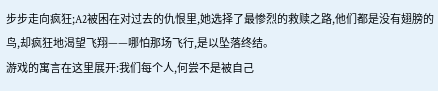步步走向疯狂;A2被困在对过去的仇恨里,她选择了最惨烈的救赎之路,他们都是没有翅膀的鸟,却疯狂地渴望飞翔——哪怕那场飞行,是以坠落终结。
游戏的寓言在这里展开:我们每个人,何尝不是被自己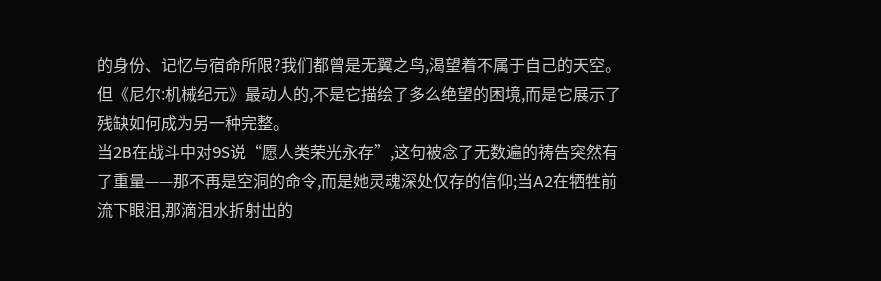的身份、记忆与宿命所限?我们都曾是无翼之鸟,渴望着不属于自己的天空。
但《尼尔:机械纪元》最动人的,不是它描绘了多么绝望的困境,而是它展示了残缺如何成为另一种完整。
当2B在战斗中对9S说“愿人类荣光永存”,这句被念了无数遍的祷告突然有了重量——那不再是空洞的命令,而是她灵魂深处仅存的信仰;当A2在牺牲前流下眼泪,那滴泪水折射出的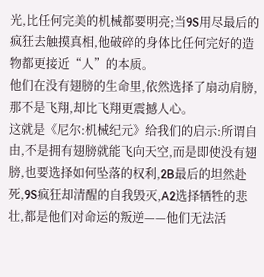光,比任何完美的机械都要明亮;当9S用尽最后的疯狂去触摸真相,他破碎的身体比任何完好的造物都更接近“人”的本质。
他们在没有翅膀的生命里,依然选择了扇动肩膀,那不是飞翔,却比飞翔更震撼人心。
这就是《尼尔:机械纪元》给我们的启示:所谓自由,不是拥有翅膀就能飞向天空,而是即使没有翅膀,也要选择如何坠落的权利,2B最后的坦然赴死,9S疯狂却清醒的自我毁灭,A2选择牺牲的悲壮,都是他们对命运的叛逆——他们无法活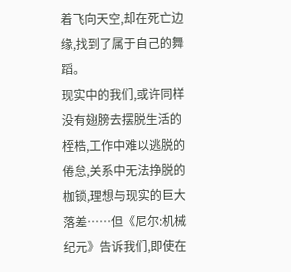着飞向天空,却在死亡边缘,找到了属于自己的舞蹈。
现实中的我们,或许同样没有翅膀去摆脱生活的桎梏,工作中难以逃脱的倦怠,关系中无法挣脱的枷锁,理想与现实的巨大落差……但《尼尔:机械纪元》告诉我们,即使在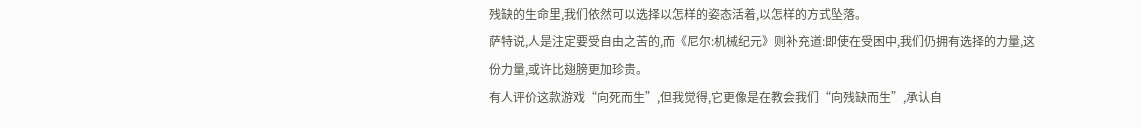残缺的生命里,我们依然可以选择以怎样的姿态活着,以怎样的方式坠落。
萨特说,人是注定要受自由之苦的,而《尼尔:机械纪元》则补充道:即使在受困中,我们仍拥有选择的力量,这份力量,或许比翅膀更加珍贵。
有人评价这款游戏“向死而生”,但我觉得,它更像是在教会我们“向残缺而生”,承认自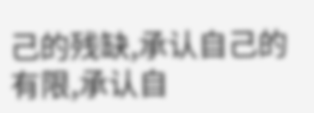己的残缺,承认自己的有限,承认自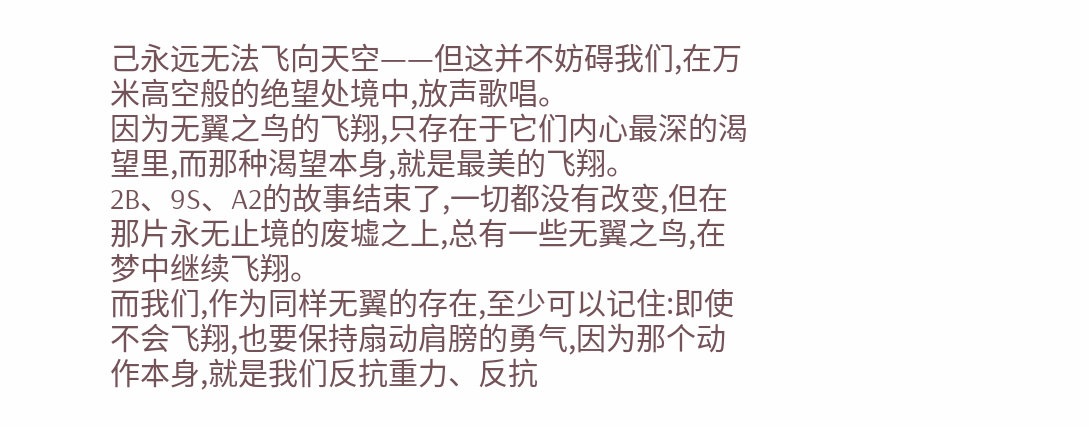己永远无法飞向天空——但这并不妨碍我们,在万米高空般的绝望处境中,放声歌唱。
因为无翼之鸟的飞翔,只存在于它们内心最深的渴望里,而那种渴望本身,就是最美的飞翔。
2B、9S、A2的故事结束了,一切都没有改变,但在那片永无止境的废墟之上,总有一些无翼之鸟,在梦中继续飞翔。
而我们,作为同样无翼的存在,至少可以记住:即使不会飞翔,也要保持扇动肩膀的勇气,因为那个动作本身,就是我们反抗重力、反抗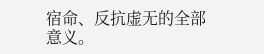宿命、反抗虚无的全部意义。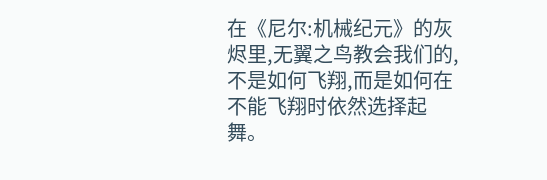在《尼尔:机械纪元》的灰烬里,无翼之鸟教会我们的,不是如何飞翔,而是如何在不能飞翔时依然选择起舞。